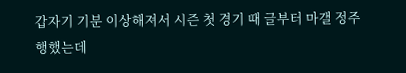갑자기 기분 이상해져서 시즌 첫 경기 때 글부터 마갤 정주행했는데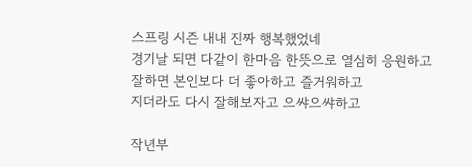스프링 시즌 내내 진짜 행복했었네
경기날 되면 다같이 한마음 한뜻으로 열심히 응원하고
잘하면 본인보다 더 좋아하고 즐거워하고
지더라도 다시 잘해보자고 으쌰으쌰하고

작년부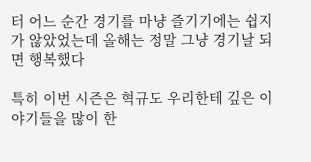터 어느 순간 경기를 마냥 즐기기에는 쉽지가 않았었는데 올해는 정말 그냥 경기날 되면 행복했다

특히 이번 시즌은 혁규도 우리한테 깊은 이야기들을 많이 한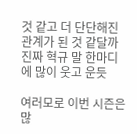것 같고 더 단단해진 관계가 된 것 같달까 진짜 혁규 말 한마디에 많이 웃고 운듯

여러모로 이번 시즌은 많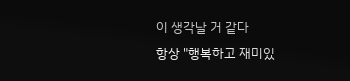이 생각날 거 같다
항상 "행복하고 재미있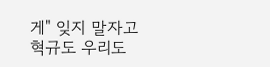게" 잊지 말자고 혁규도 우리도